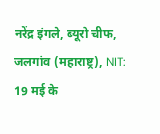नरेंद्र इंगले, ब्यूरो चीफ, जलगांव (महाराष्ट्र), NIT:
19 मई के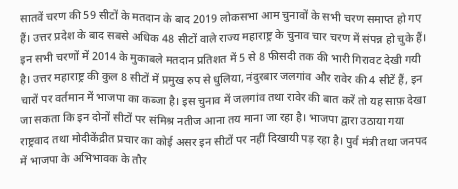सातवें चरण की 59 सीटों के मतदान के बाद 2019 लोकसभा आम चुनावों के सभी चरण समाप्त हो गए हैं। उत्तर प्रदेश के बाद सबसे अधिक 48 सीटों वाले राज्य महाराष्ट्र के चुनाव चार चरण में संपन्न हो चुके हैं। इन सभी चरणों में 2014 के मुकाबले मतदान प्रतिशत में 5 से 8 फीसदी तक की भारी गिरावट देखी गयी है। उत्तर महाराष्ट्र की कुल 8 सीटों में प्रमुख रुप से धुलिया, नंदुरबार जलगांव और रावेर की 4 सीटें हैं, इन चारों पर वर्तमान में भाजपा का कब्जा है। इस चुनाव में जलगांव तथा रावेर की बात करें तो यह साफ़ देखा जा सकता कि इन दोनों सीटों पर संमिश्र नतीज आना तय माना जा रहा है। भाजपा द्वारा उठाया गया राष्ट्रवाद तथा मोदीकेंद्रीत प्रचार का कोई असर इन सीटों पर नहीं दिखायी पड़ रहा है। पुर्व मंत्री तथा जनपद में भाजपा के अभिभावक के तौर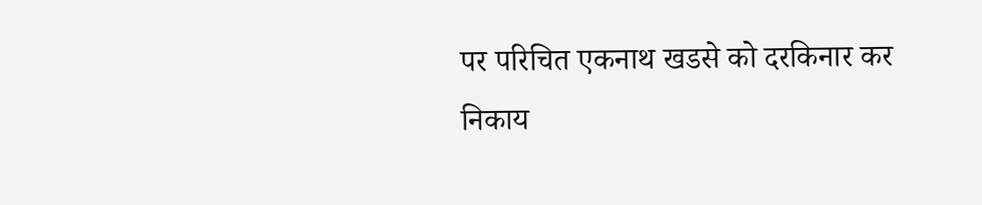पर परिचित एकनाथ खडसे को दरकिनार कर निकाय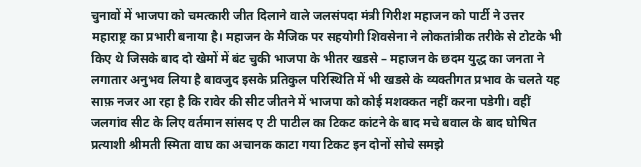चुनावों में भाजपा को चमत्कारी जीत दिलाने वाले जलसंपदा मंत्री गिरीश महाजन को पार्टी ने उत्तर महाराष्ट्र का प्रभारी बनाया है। महाजन के मैजिक पर सहयोगी शिवसेना ने लोकतांत्रीक तरीके से टोटके भी किए थे जिसके बाद दो खेमों में बंट चुकी भाजपा के भीतर खडसे – महाजन के छदम युद्ध का जनता ने लगातार अनुभव लिया है बावजुद इसके प्रतिकुल परिस्थिति में भी खडसे के व्यक्तीगत प्रभाव के चलते यह साफ़ नजर आ रहा है कि रावेर की सीट जीतने में भाजपा को कोई मशक्कत नहीं करना पडेगी। वहीं जलगांव सीट के लिए वर्तमान सांसद ए टी पाटील का टिकट कांटने के बाद मचे बवाल के बाद घोषित प्रत्याशी श्रीमती स्मिता वाघ का अचानक काटा गया टिकट इन दोनों सोचे समझे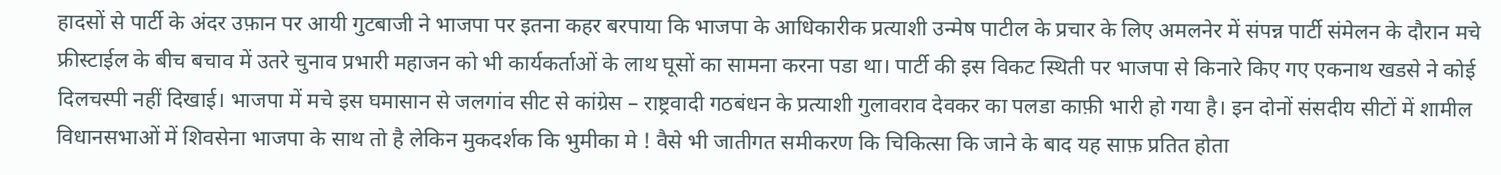हादसों से पार्टी के अंदर उफ़ान पर आयी गुटबाजी ने भाजपा पर इतना कहर बरपाया कि भाजपा के आधिकारीक प्रत्याशी उन्मेष पाटील के प्रचार के लिए अमलनेर में संपन्न पार्टी संमेलन के दौरान मचे फ्रीस्टाईल के बीच बचाव में उतरे चुनाव प्रभारी महाजन को भी कार्यकर्ताओं के लाथ घूसों का सामना करना पडा था। पार्टी की इस विकट स्थिती पर भाजपा से किनारे किए गए एकनाथ खडसे ने कोई दिलचस्पी नहीं दिखाई। भाजपा में मचे इस घमासान से जलगांव सीट से कांग्रेस – राष्ट्रवादी गठबंधन के प्रत्याशी गुलावराव देवकर का पलडा काफ़ी भारी हो गया है। इन दोनों संसदीय सीटों में शामील विधानसभाओं में शिवसेना भाजपा के साथ तो है लेकिन मुकदर्शक कि भुमीका मे ! वैसे भी जातीगत समीकरण कि चिकित्सा कि जाने के बाद यह साफ़ प्रतित होता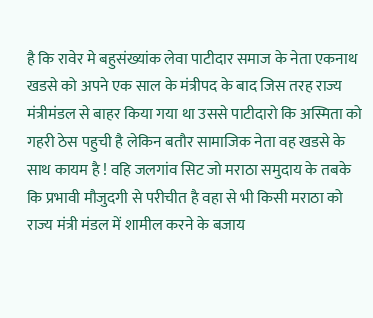है कि रावेर मे बहुसंख्यांक लेवा पाटीदार समाज के नेता एकनाथ खडसे को अपने एक साल के मंत्रीपद के बाद जिस तरह राज्य मंत्रीमंडल से बाहर किया गया था उससे पाटीदारो कि अस्मिता को गहरी ठेस पहुची है लेकिन बतौर सामाजिक नेता वह खडसे के साथ कायम है ! वहि जलगांव सिट जो मराठा समुदाय के तबके कि प्रभावी मौजुदगी से परीचीत है वहा से भी किसी मराठा को राज्य मंत्री मंडल में शामील करने के बजाय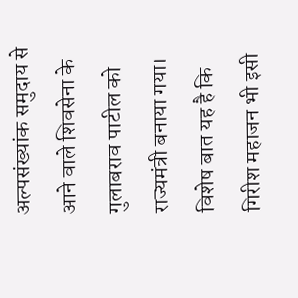अल्पसंख्यांक समुदाय से आने वाले शिवसेना के गुलाबराव पाटील को राज्यमंत्री बनाया गया। विशेष बात यह है कि गिरीश महाजन भी इसी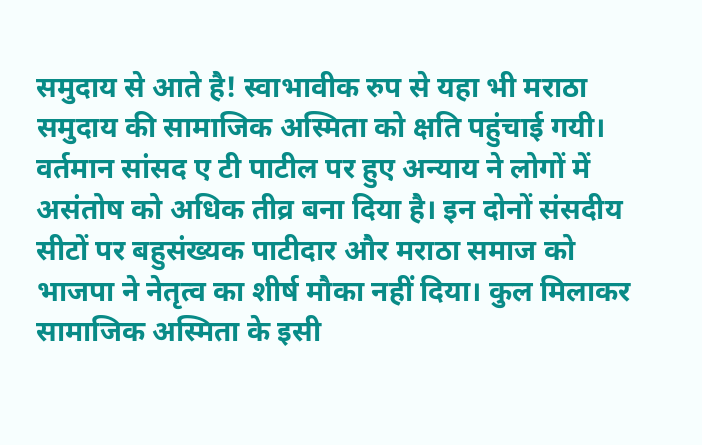समुदाय से आते है! स्वाभावीक रुप से यहा भी मराठा समुदाय की सामाजिक अस्मिता को क्षति पहुंचाई गयी। वर्तमान सांसद ए टी पाटील पर हुए अन्याय ने लोगों में असंतोष को अधिक तीव्र बना दिया है। इन दोनों संसदीय सीटों पर बहुसंख्यक पाटीदार और मराठा समाज को भाजपा ने नेतृत्व का शीर्ष मौका नहीं दिया। कुल मिलाकर सामाजिक अस्मिता के इसी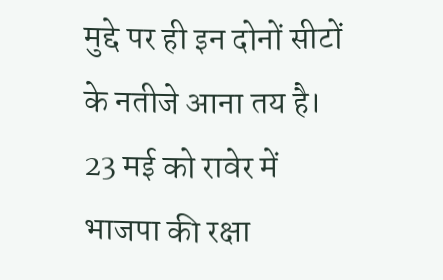मुद्दे पर ही इन दोनों सीटों के नतीजे आना तय है। 23 मई को रावेर में भाजपा की रक्षा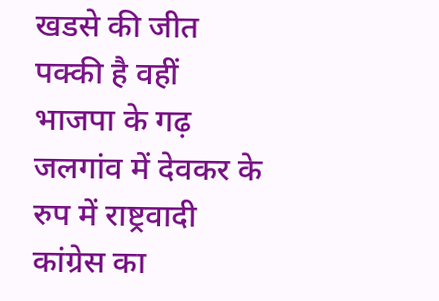खडसे की जीत पक्की है वहीं भाजपा के गढ़ जलगांव में देवकर के रुप में राष्ट्रवादी कांग्रेस का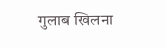गुलाब खिलना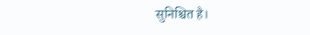सुनिश्चित है।